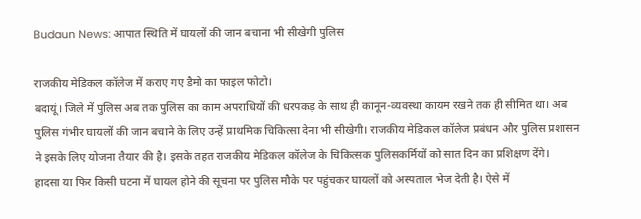Budaun News: आपात स्थिति में घायलों की जान बचाना भी सीखेगी पुलिस

राजकीय मेडिकल कॉलेज में कराए गए डैमो का फाइल फोटो।
बदायूं। जिले में पुलिस अब तक पुलिस का काम अपराधियों की धरपकड़ के साथ ही कानून-व्यवस्था कायम रखने तक ही सीमित था। अब पुलिस गंभीर घायलों की जान बचाने के लिए उन्हें प्राथमिक चिकित्सा देना भी सीखेगी। राजकीय मेडिकल कॉलेज प्रबंधन और पुलिस प्रशासन ने इसके लिए योजना तैयार की है। इसके तहत राजकीय मेडिकल कॉलेज के चिकित्सक पुलिसकर्मियों को सात दिन का प्रशिक्षण देंगे।
हादसा या फिर किसी घटना में घायल होने की सूचना पर पुलिस मौके पर पहुंचकर घायलों को अस्पताल भेज देती है। ऐसे में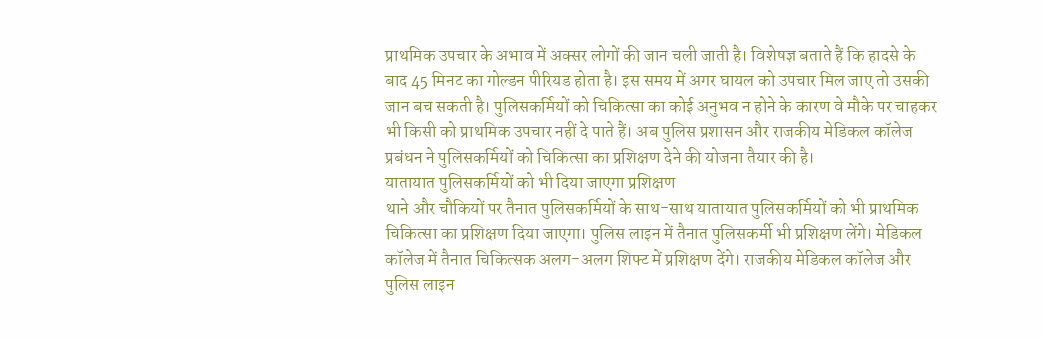प्राथमिक उपचार के अभाव में अक्सर लोगों की जान चली जाती है। विशेषज्ञ बताते हैं कि हादसे के बाद 45 मिनट का गोल्डन पीरियड होता है। इस समय में अगर घायल को उपचार मिल जाए तो उसकी जान बच सकती है। पुलिसकर्मियों को चिकित्सा का कोई अनुभव न होने के कारण वे मौके पर चाहकर भी किसी को प्राथमिक उपचार नहीं दे पाते हैं। अब पुलिस प्रशासन और राजकीय मेडिकल कॉलेज प्रबंधन ने पुलिसकर्मियों को चिकित्सा का प्रशिक्षण देने की योजना तैयार की है।
यातायात पुलिसकर्मियों को भी दिया जाएगा प्रशिक्षण
थाने और चौकियों पर तैनात पुलिसकर्मियों के साथ-साथ यातायात पुलिसकर्मियों को भी प्राथमिक चिकित्सा का प्रशिक्षण दिया जाएगा। पुलिस लाइन में तैनात पुलिसकर्मी भी प्रशिक्षण लेंगे। मेडिकल कॉलेज में तैनात चिकित्सक अलग-अलग शिफ्ट में प्रशिक्षण देंगे। राजकीय मेडिकल कॉलेज और पुलिस लाइन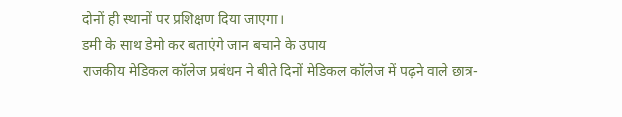दोनों ही स्थानों पर प्रशिक्षण दिया जाएगा।
डमी के साथ डेमो कर बताएंगे जान बचाने के उपाय
राजकीय मेडिकल कॉलेज प्रबंधन ने बीते दिनों मेडिकल कॉलेज में पढ़ने वाले छात्र-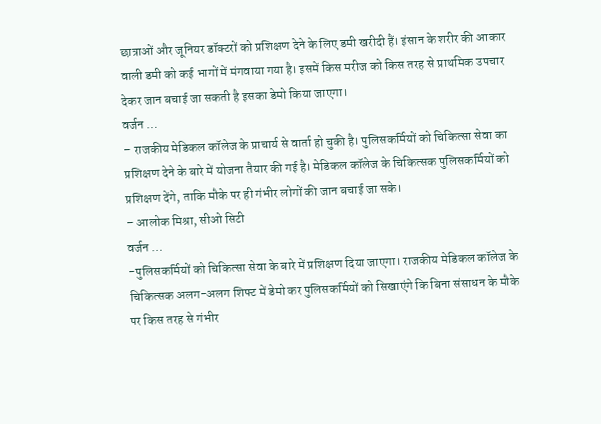छात्राओं और जूनियर डॉक्टरों को प्रशिक्षण देने के लिए डमी खरीदी हैं। इंसान के शरीर की आकार वाली डमी को कई भागों में मंगवाया गया है। इसमें किस मरीज को किस तरह से प्राथमिक उपचार देकर जान बचाई जा सकती है इसका डेमो किया जाएगा।
वर्जन …
– राजकीय मेडिकल कॉलेज के प्राचार्य से वार्ता हो चुकी है। पुलिसकर्मियों को चिकित्सा सेवा का प्रशिक्षण देने के बारे में योजना तैयार की गई है। मेडिकल कॉलेज के चिकित्सक पुलिसकर्मियों को प्रशिक्षण देंगे, ताकि मौके पर ही गंभीर लोगों की जान बचाई जा सके।
– आलोक मिश्रा, सीओ सिटी
वर्जन …
-पुलिसकर्मियों को चिकित्सा सेवा के बारे में प्रशिक्षण दिया जाएगा। राजकीय मेडिकल कॉलेज के चिकित्सक अलग-अलग शिफ्ट में डेमो कर पुलिसकर्मियों को सिखाएंगे कि बिना संसाधन के मौके पर किस तरह से गंभीर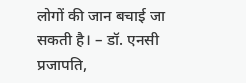लोगों की जान बचाई जा सकती है। – डॉ. एनसी प्रजापति,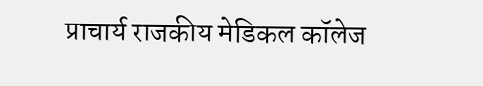प्राचार्य राजकीय मेडिकल कॉलेज